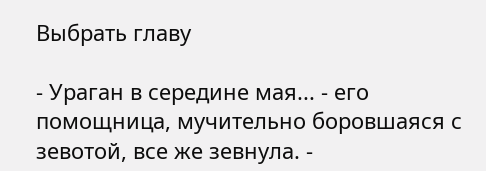Выбрать главу

- Ураган в середине мая... - его помощница, мучительно боровшаяся с зевотой, все же зевнула. -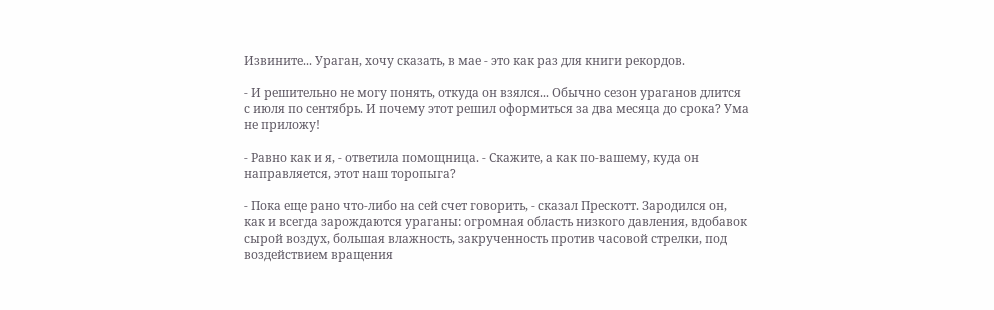Извините... Ураган, хочу сказать, в мае - это как раз для книги рекордов.

- И решительно не могу понять, откуда он взялся... Обычно сезон ураганов длится с июля по сентябрь. И почему этот решил оформиться за два месяца до срока? Ума не приложу!

- Равно как и я, - ответила помощница. - Скажите, а как по-вашему, куда он направляется, этот наш торопыга?

- Пока еще рано что-либо на сей счет говорить, - сказал Прескотт. Зародился он, как и всегда зарождаются ураганы: огромная область низкого давления, вдобавок сырой воздух, большая влажность, закрученность против часовой стрелки, под воздействием вращения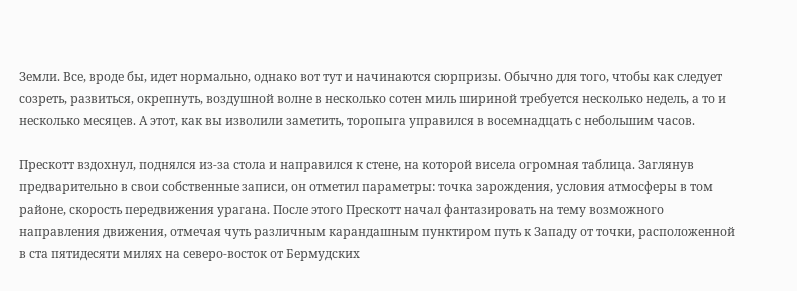Земли. Все, вроде бы, идет нормально, однако вот тут и начинаются сюрпризы. Обычно для того, чтобы как следует созреть, развиться, окрепнуть, воздушной волне в несколько сотен миль шириной требуется несколько недель, а то и несколько месяцев. А этот, как вы изволили заметить, торопыга управился в восемнадцать с небольшим часов.

Прескотт вздохнул, поднялся из-за стола и направился к стене, на которой висела огромная таблица. Заглянув предварительно в свои собственные записи, он отметил параметры: точка зарождения, условия атмосферы в том районе, скорость передвижения урагана. После этого Прескотт начал фантазировать на тему возможного направления движения, отмечая чуть различным карандашным пунктиром путь к Западу от точки, расположенной в ста пятидесяти милях на северо-восток от Бермудских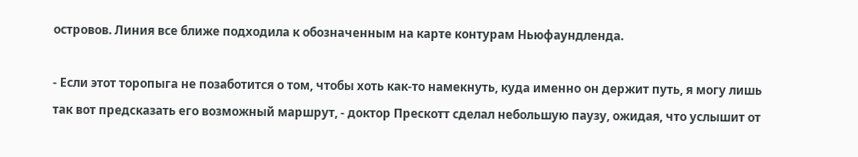островов. Линия все ближе подходила к обозначенным на карте контурам Ньюфаундленда.

- Если этот торопыга не позаботится о том, чтобы хоть как-то намекнуть, куда именно он держит путь, я могу лишь так вот предсказать его возможный маршрут, - доктор Прескотт сделал небольшую паузу, ожидая, что услышит от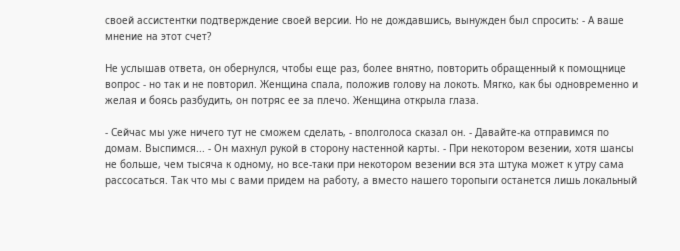своей ассистентки подтверждение своей версии. Но не дождавшись, вынужден был спросить: - А ваше мнение на этот счет?

Не услышав ответа, он обернулся, чтобы еще раз, более внятно, повторить обращенный к помощнице вопрос - но так и не повторил. Женщина спала, положив голову на локоть. Мягко, как бы одновременно и желая и боясь разбудить, он потряс ее за плечо. Женщина открыла глаза.

- Сейчас мы уже ничего тут не сможем сделать, - вполголоса сказал он. - Давайте-ка отправимся по домам. Выспимся... - Он махнул рукой в сторону настенной карты. - При некотором везении, хотя шансы не больше, чем тысяча к одному, но все-таки при некотором везении вся эта штука может к утру сама рассосаться. Так что мы с вами придем на работу, а вместо нашего торопыги останется лишь локальный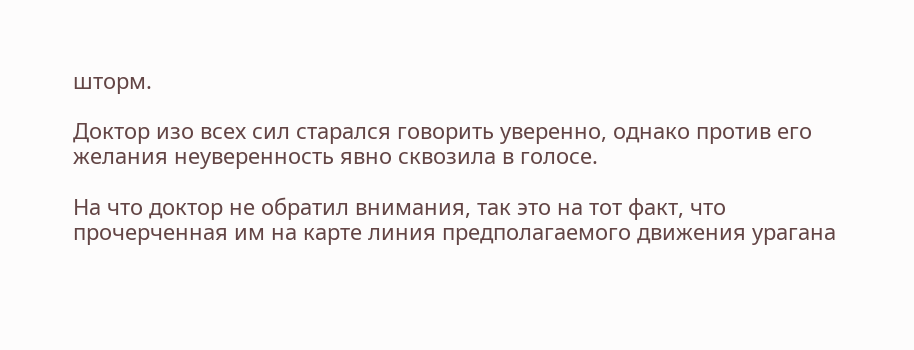шторм.

Доктор изо всех сил старался говорить уверенно, однако против его желания неуверенность явно сквозила в голосе.

На что доктор не обратил внимания, так это на тот факт, что прочерченная им на карте линия предполагаемого движения урагана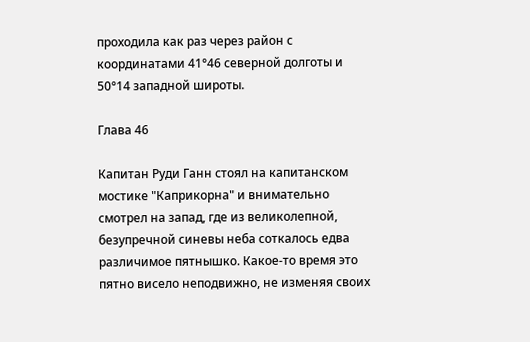проходила как раз через район с координатами 41°46 северной долготы и 50°14 западной широты.

Глава 46

Капитан Руди Ганн стоял на капитанском мостике "Каприкорна" и внимательно смотрел на запад, где из великолепной, безупречной синевы неба соткалось едва различимое пятнышко. Какое-то время это пятно висело неподвижно, не изменяя своих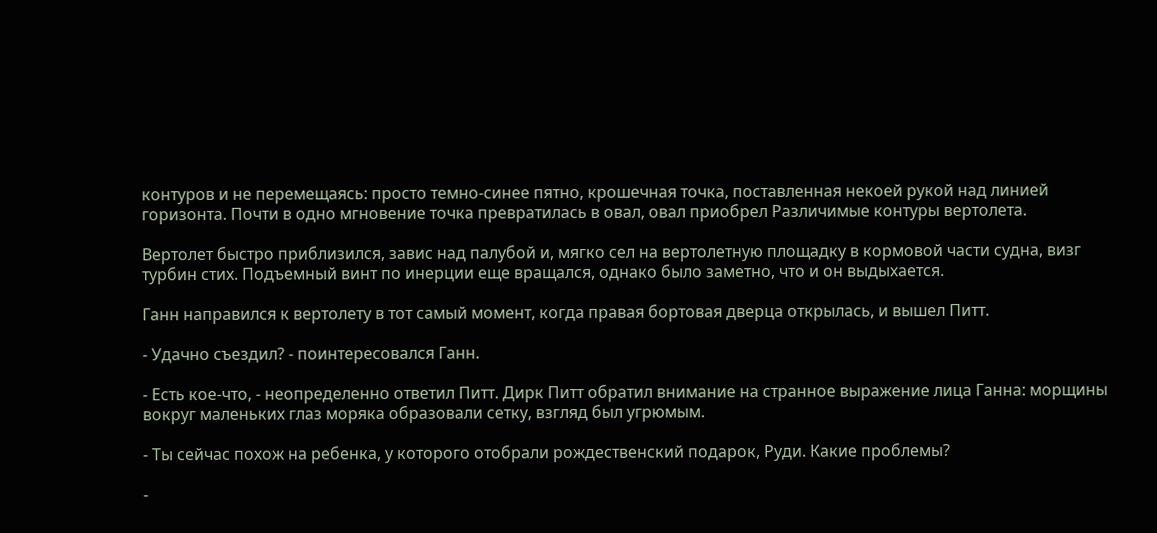контуров и не перемещаясь: просто темно-синее пятно, крошечная точка, поставленная некоей рукой над линией горизонта. Почти в одно мгновение точка превратилась в овал, овал приобрел Различимые контуры вертолета.

Вертолет быстро приблизился, завис над палубой и, мягко сел на вертолетную площадку в кормовой части судна, визг турбин стих. Подъемный винт по инерции еще вращался, однако было заметно, что и он выдыхается.

Ганн направился к вертолету в тот самый момент, когда правая бортовая дверца открылась, и вышел Питт.

- Удачно съездил? - поинтересовался Ганн.

- Есть кое-что, - неопределенно ответил Питт. Дирк Питт обратил внимание на странное выражение лица Ганна: морщины вокруг маленьких глаз моряка образовали сетку, взгляд был угрюмым.

- Ты сейчас похож на ребенка, у которого отобрали рождественский подарок, Руди. Какие проблемы?

-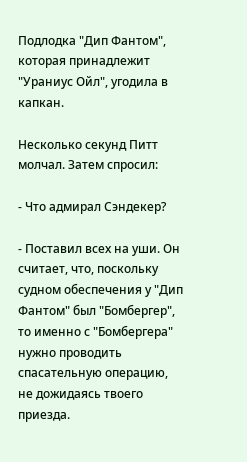Подлодка "Дип Фантом", которая принадлежит "Ураниус Ойл", угодила в капкан.

Несколько секунд Питт молчал. Затем спросил:

- Что адмирал Сэндекер?

- Поставил всех на уши. Он считает, что, поскольку судном обеспечения у "Дип Фантом" был "Бомбергер", то именно с "Бомбергера" нужно проводить спасательную операцию, не дожидаясь твоего приезда.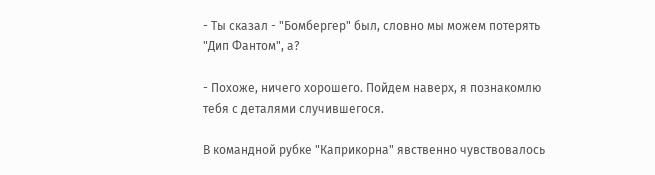- Ты сказал - "Бомбергер" был, словно мы можем потерять "Дип Фантом", а?

- Похоже, ничего хорошего. Пойдем наверх, я познакомлю тебя с деталями случившегося.

В командной рубке "Каприкорна" явственно чувствовалось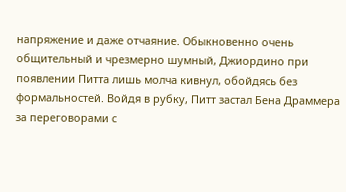напряжение и даже отчаяние. Обыкновенно очень общительный и чрезмерно шумный, Джиордино при появлении Питта лишь молча кивнул, обойдясь без формальностей. Войдя в рубку, Питт застал Бена Драммера за переговорами с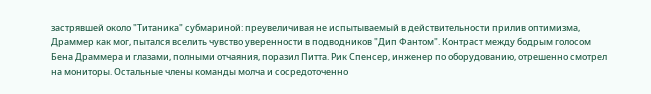застрявшей около "Титаника" субмариной: преувеличивая не испытываемый в действительности прилив оптимизма, Драммер как мог, пытался вселить чувство уверенности в подводников "Дип Фантом". Контраст между бодрым голосом Бена Драммера и глазами, полными отчаяния, поразил Питта. Рик Спенсер, инженер по оборудованию, отрешенно смотрел на мониторы. Остальные члены команды молча и сосредоточенно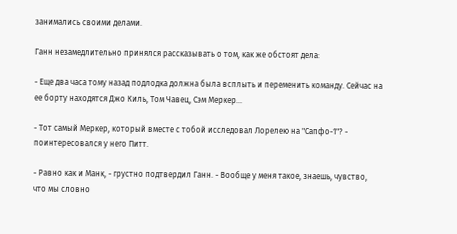занимались своими делами.

Ганн незамедлительно принялся рассказывать о том, как же обстоят дела:

- Еще два часа тому назад подлодка должна была всплыть и переменить команду. Сейчас на ее борту находятся Джо Киль, Том Чавец, Сэм Меркер...

- Тот самый Меркер, который вместе с тобой исследовал Лорелею на "Сапфо-1"? - поинтересовался у него Питт.

- Равно как и Манк, - грустно подтвердил Ганн. - Вообще у меня такое, знаешь, чувство, что мы словно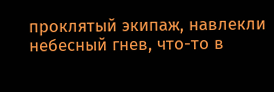проклятый экипаж, навлекли небесный гнев, что-то в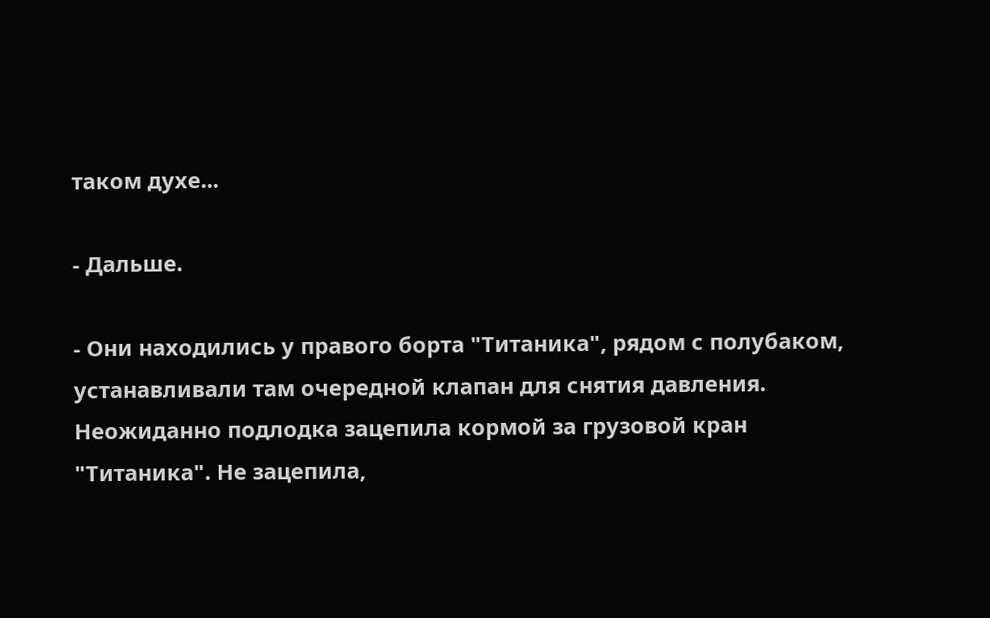таком духе...

- Дальше.

- Они находились у правого борта "Титаника", рядом с полубаком, устанавливали там очередной клапан для снятия давления. Неожиданно подлодка зацепила кормой за грузовой кран "Титаника". Не зацепила,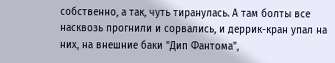собственно, а так, чуть тиранулась. А там болты все насквозь прогнили и сорвались, и деррик-кран упал на них, на внешние баки "Дип Фантома",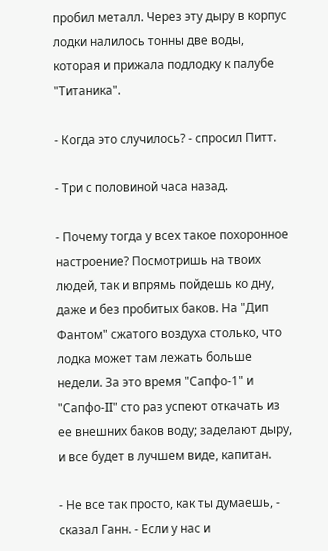пробил металл. Через эту дыру в корпус лодки налилось тонны две воды, которая и прижала подлодку к палубе "Титаника".

- Когда это случилось? - спросил Питт.

- Три с половиной часа назад.

- Почему тогда у всех такое похоронное настроение? Посмотришь на твоих людей, так и впрямь пойдешь ко дну, даже и без пробитых баков. На "Дип Фантом" сжатого воздуха столько, что лодка может там лежать больше недели. За это время "Сапфо-1" и "Сапфо-II" сто раз успеют откачать из ее внешних баков воду; заделают дыру, и все будет в лучшем виде, капитан.

- Не все так просто, как ты думаешь, - сказал Ганн. - Если у нас и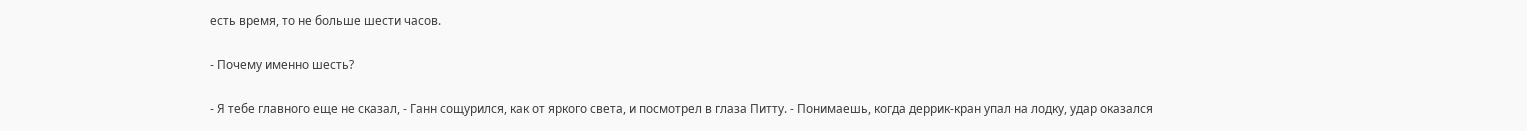есть время, то не больше шести часов.

- Почему именно шесть?

- Я тебе главного еще не сказал, - Ганн сощурился, как от яркого света, и посмотрел в глаза Питту. - Понимаешь, когда деррик-кран упал на лодку, удар оказался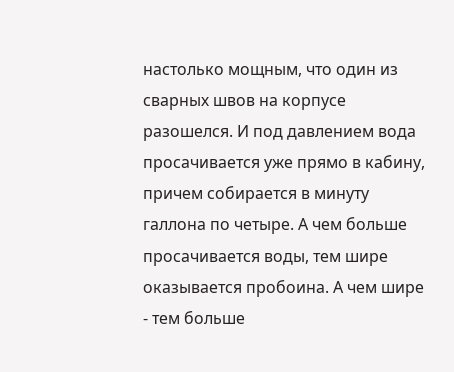настолько мощным, что один из сварных швов на корпусе разошелся. И под давлением вода просачивается уже прямо в кабину, причем собирается в минуту галлона по четыре. А чем больше просачивается воды, тем шире оказывается пробоина. А чем шире - тем больше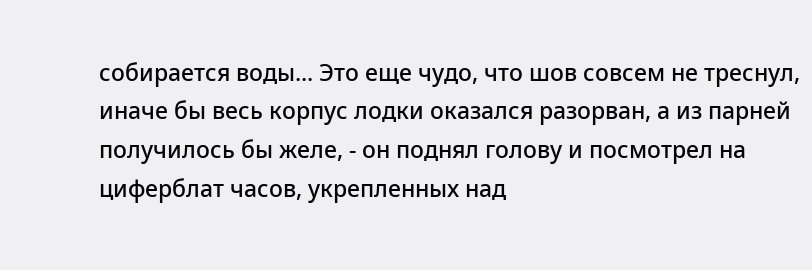собирается воды... Это еще чудо, что шов совсем не треснул, иначе бы весь корпус лодки оказался разорван, а из парней получилось бы желе, - он поднял голову и посмотрел на циферблат часов, укрепленных над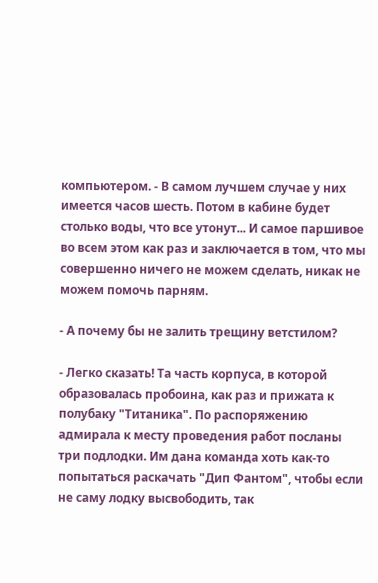компьютером. - В самом лучшем случае у них имеется часов шесть. Потом в кабине будет столько воды, что все утонут... И самое паршивое во всем этом как раз и заключается в том, что мы совершенно ничего не можем сделать, никак не можем помочь парням.

- А почему бы не залить трещину ветстилом?

- Легко сказать! Та часть корпуса, в которой образовалась пробоина, как раз и прижата к полубаку "Титаника". По распоряжению адмирала к месту проведения работ посланы три подлодки. Им дана команда хоть как-то попытаться раскачать "Дип Фантом", чтобы если не саму лодку высвободить, так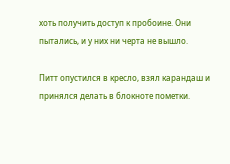хоть получить доступ к пробоине. Они пытались, и у них ни черта не вышло.

Питт опустился в кресло, взял карандаш и принялся делать в блокноте пометки.